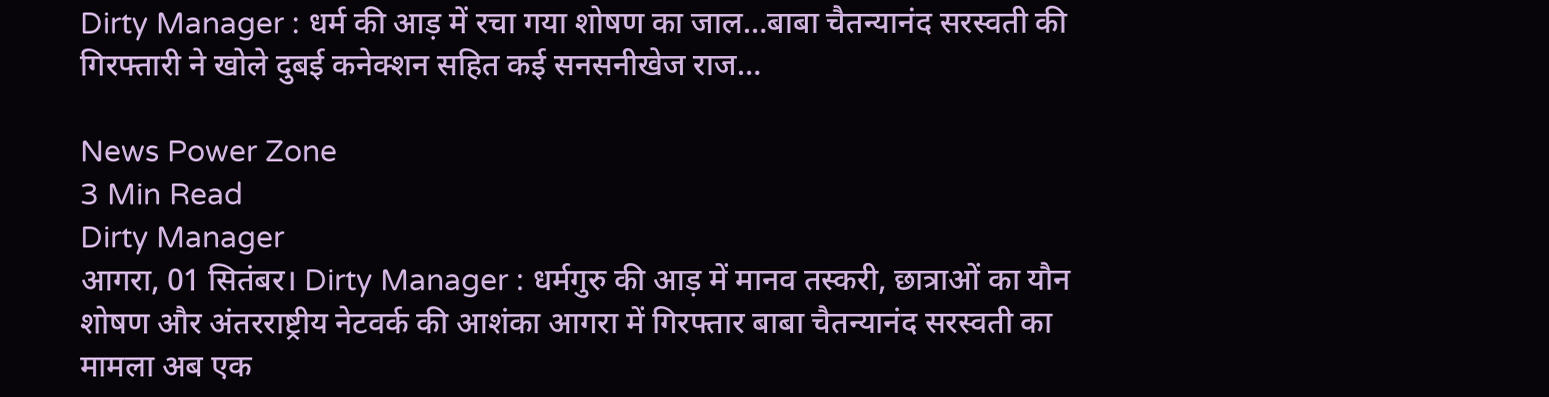Dirty Manager : धर्म की आड़ में रचा गया शोषण का जाल…बाबा चैतन्यानंद सरस्वती की गिरफ्तारी ने खोले दुबई कनेक्शन सहित कई सनसनीखेज राज…

News Power Zone
3 Min Read
Dirty Manager
आगरा, 01 सितंबर। Dirty Manager : धर्मगुरु की आड़ में मानव तस्करी, छात्राओं का यौन शोषण और अंतरराष्ट्रीय नेटवर्क की आशंका आगरा में गिरफ्तार बाबा चैतन्यानंद सरस्वती का मामला अब एक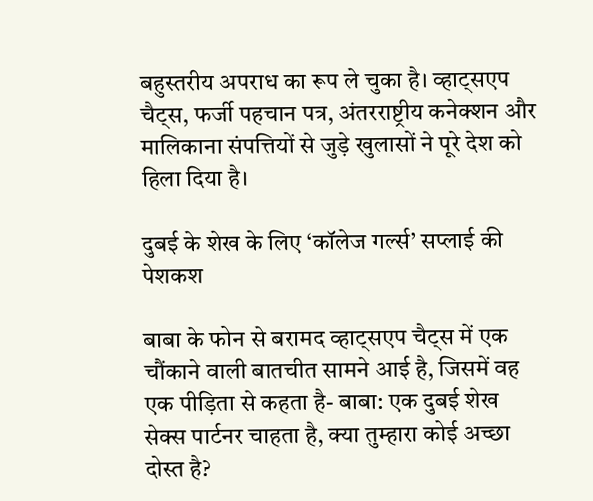बहुस्तरीय अपराध का रूप ले चुका है। व्हाट्सएप चैट्स, फर्जी पहचान पत्र, अंतरराष्ट्रीय कनेक्शन और मालिकाना संपत्तियों से जुड़े खुलासों ने पूरे देश को हिला दिया है।

दुबई के शेख के लिए ‘कॉलेज गर्ल्स’ सप्लाई की पेशकश

बाबा के फोन से बरामद व्हाट्सएप चैट्स में एक चौंकाने वाली बातचीत सामने आई है, जिसमें वह एक पीड़िता से कहता है- बाबा: एक दुबई शेख सेक्स पार्टनर चाहता है, क्या तुम्हारा कोई अच्छा दोस्त है?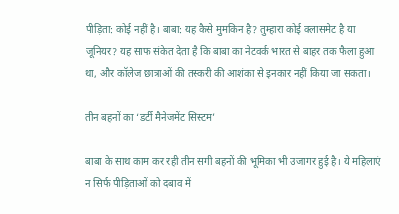पीड़िता: कोई नहीं है। बाबा: यह कैसे मुमकिन है? तुम्हारा कोई क्लासमेट है या जूनियर? यह साफ संकेत देता है कि बाबा का नेटवर्क भारत से बाहर तक फैला हुआ था, और कॉलेज छात्राओं की तस्करी की आशंका से इनकार नहीं किया जा सकता।

तीन बहनों का ‘डर्टी मैनेजमेंट सिस्टम’

बाबा के साथ काम कर रही तीन सगी बहनों की भूमिका भी उजागर हुई है। ये महिलाएं न सिर्फ पीड़िताओं को दबाव में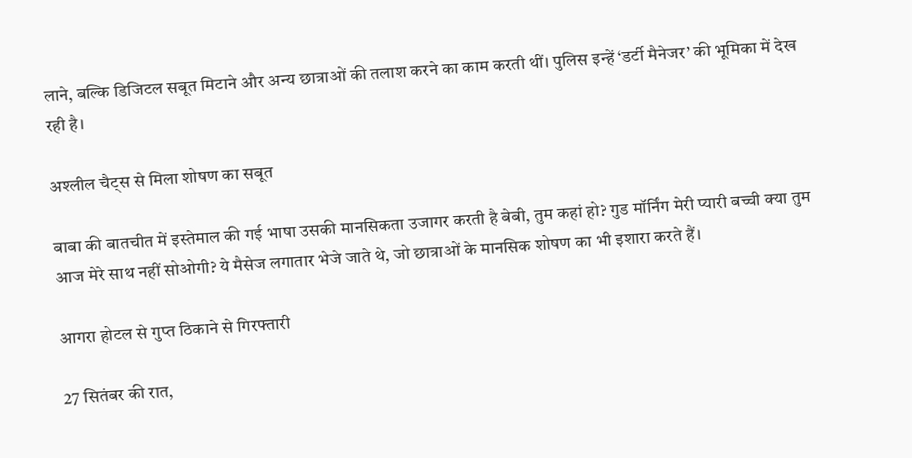लाने, बल्कि डिजिटल सबूत मिटाने और अन्य छात्राओं की तलाश करने का काम करती थीं। पुलिस इन्हें ‘डर्टी मैनेजर’ की भूमिका में देख रही है।

अश्लील चैट्स से मिला शोषण का सबूत

बाबा की बातचीत में इस्तेमाल की गई भाषा उसकी मानसिकता उजागर करती है बेबी, तुम कहां हो? गुड मॉर्निंग मेरी प्यारी बच्ची क्या तुम आज मेरे साथ नहीं सोओगी? ये मैसेज लगातार भेजे जाते थे, जो छात्राओं के मानसिक शोषण का भी इशारा करते हैं।

आगरा होटल से गुप्त ठिकाने से गिरफ्तारी

27 सितंबर की रात,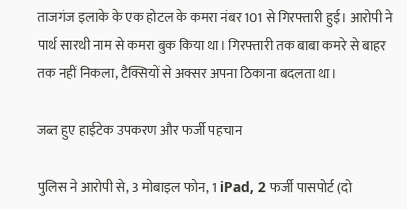ताजगंज इलाके के एक होटल के कमरा नंबर 101 से गिरफ्तारी हुई। आरोपी ने पार्थ सारथी नाम से कमरा बुक किया था। गिरफ्तारी तक बाबा कमरे से बाहर तक नहीं निकला, टैक्सियों से अक्सर अपना ठिकाना बदलता था।

जब्त हुए हाईटेक उपकरण और फर्जी पहचान

पुलिस ने आरोपी से, 3 मोबाइल फोन, 1 iPad, 2 फर्जी पासपोर्ट (दो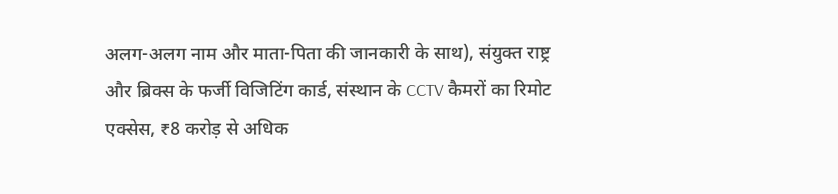अलग-अलग नाम और माता-पिता की जानकारी के साथ), संयुक्त राष्ट्र और ब्रिक्स के फर्जी विजिटिंग कार्ड, संस्थान के CCTV कैमरों का रिमोट एक्सेस, ₹8 करोड़ से अधिक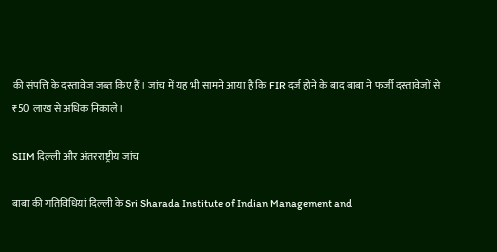की संपत्ति के दस्तावेज जब्त किए हैं। जांच में यह भी सामने आया है कि FIR दर्ज होने के बाद बाबा ने फर्जी दस्तावेजों से ₹50 लाख से अधिक निकाले।

SIIM दिल्ली और अंतरराष्ट्रीय जांच

बाबा की गतिविधियां दिल्ली के Sri Sharada Institute of Indian Management and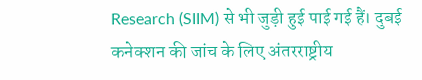Research (SIIM) से भी जुड़ी हुई पाई गई हैं। दुबई कनेक्शन की जांच के लिए अंतरराष्ट्रीय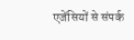एजेंसियों से संपर्क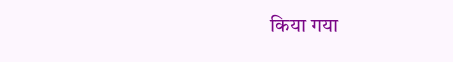किया गया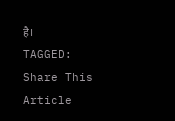है।
TAGGED:
Share This Article